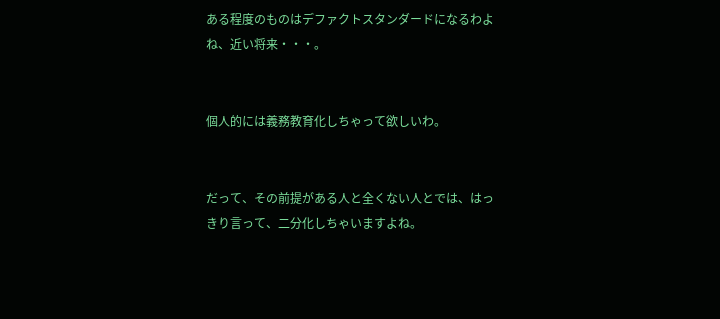ある程度のものはデファクトスタンダードになるわよね、近い将来・・・。


個人的には義務教育化しちゃって欲しいわ。


だって、その前提がある人と全くない人とでは、はっきり言って、二分化しちゃいますよね。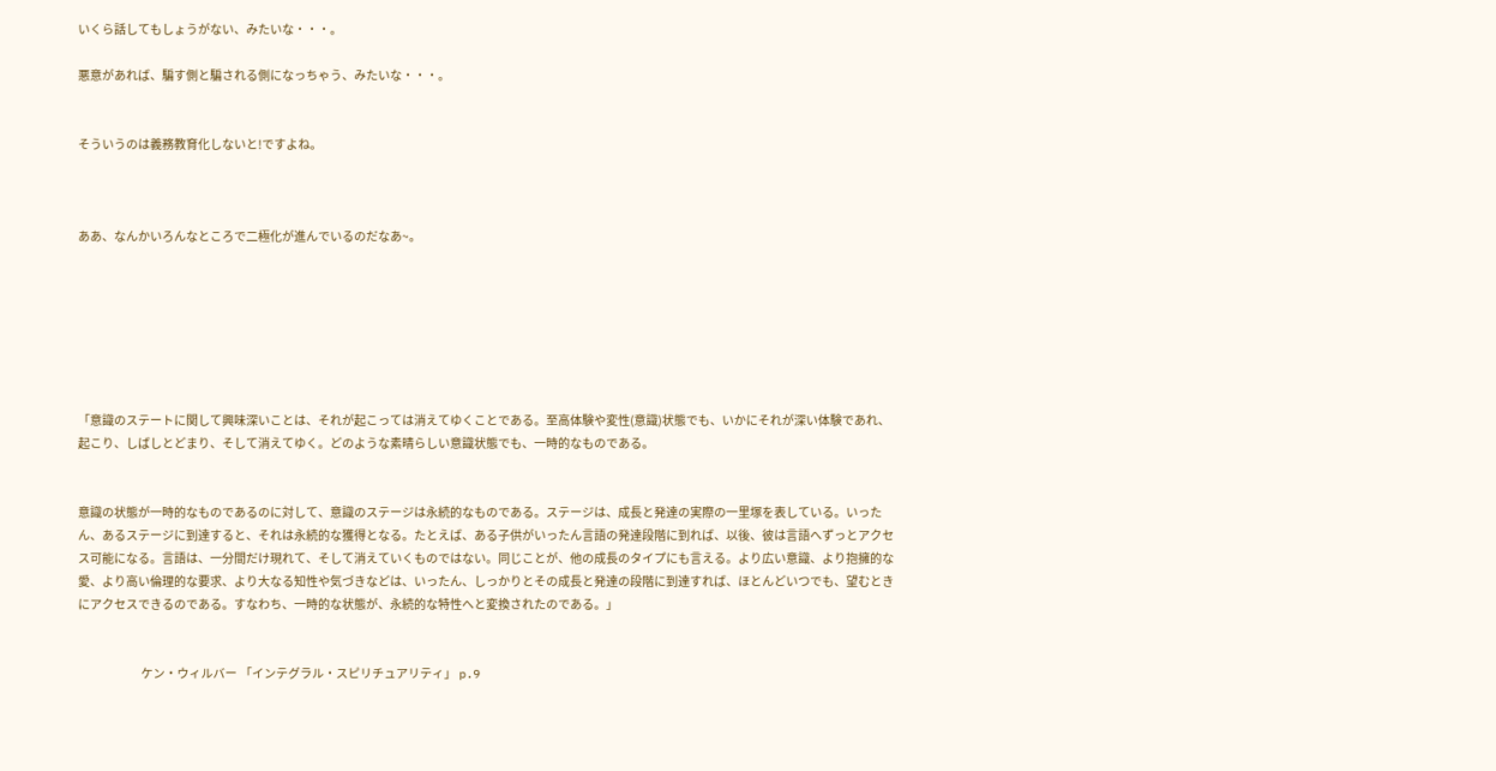いくら話してもしょうがない、みたいな・・・。

悪意があれば、騙す側と騙される側になっちゃう、みたいな・・・。


そういうのは義務教育化しないと!ですよね。



ああ、なんかいろんなところで二極化が進んでいるのだなあ~。







「意識のステートに関して興味深いことは、それが起こっては消えてゆくことである。至高体験や変性(意識)状態でも、いかにそれが深い体験であれ、起こり、しばしとどまり、そして消えてゆく。どのような素晴らしい意識状態でも、一時的なものである。


意識の状態が一時的なものであるのに対して、意識のステージは永続的なものである。ステージは、成長と発達の実際の一里塚を表している。いったん、あるステージに到達すると、それは永続的な獲得となる。たとえば、ある子供がいったん言語の発達段階に到れば、以後、彼は言語へずっとアクセス可能になる。言語は、一分間だけ現れて、そして消えていくものではない。同じことが、他の成長のタイプにも言える。より広い意識、より抱擁的な愛、より高い倫理的な要求、より大なる知性や気づきなどは、いったん、しっかりとその成長と発達の段階に到達すれば、ほとんどいつでも、望むときにアクセスできるのである。すなわち、一時的な状態が、永続的な特性へと変換されたのである。」


                     ケン・ウィルバー 「インテグラル・スピリチュアリティ」 p.9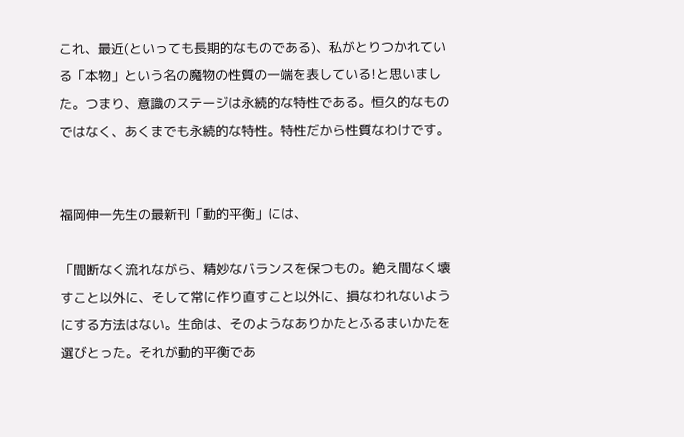これ、最近(といっても長期的なものである)、私がとりつかれている「本物」という名の魔物の性質の一端を表している!と思いました。つまり、意識のステージは永続的な特性である。恒久的なものではなく、あくまでも永続的な特性。特性だから性質なわけです。


福岡伸一先生の最新刊「動的平衡」には、

「間断なく流れながら、精妙なバランスを保つもの。絶え間なく壊すこと以外に、そして常に作り直すこと以外に、損なわれないようにする方法はない。生命は、そのようなありかたとふるまいかたを選びとった。それが動的平衡であ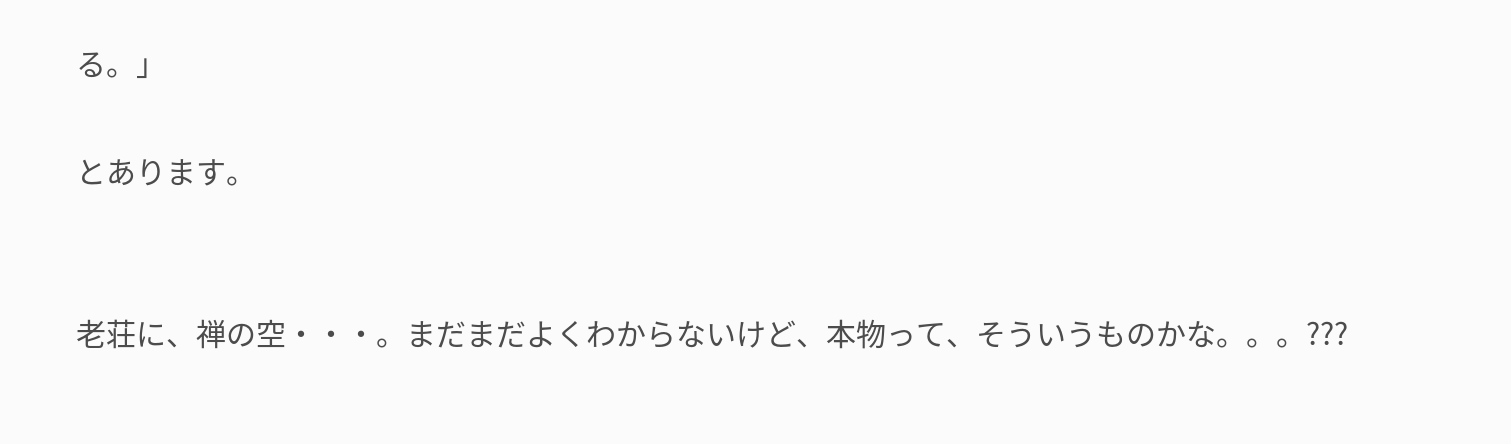る。」

とあります。


老荘に、禅の空・・・。まだまだよくわからないけど、本物って、そういうものかな。。。???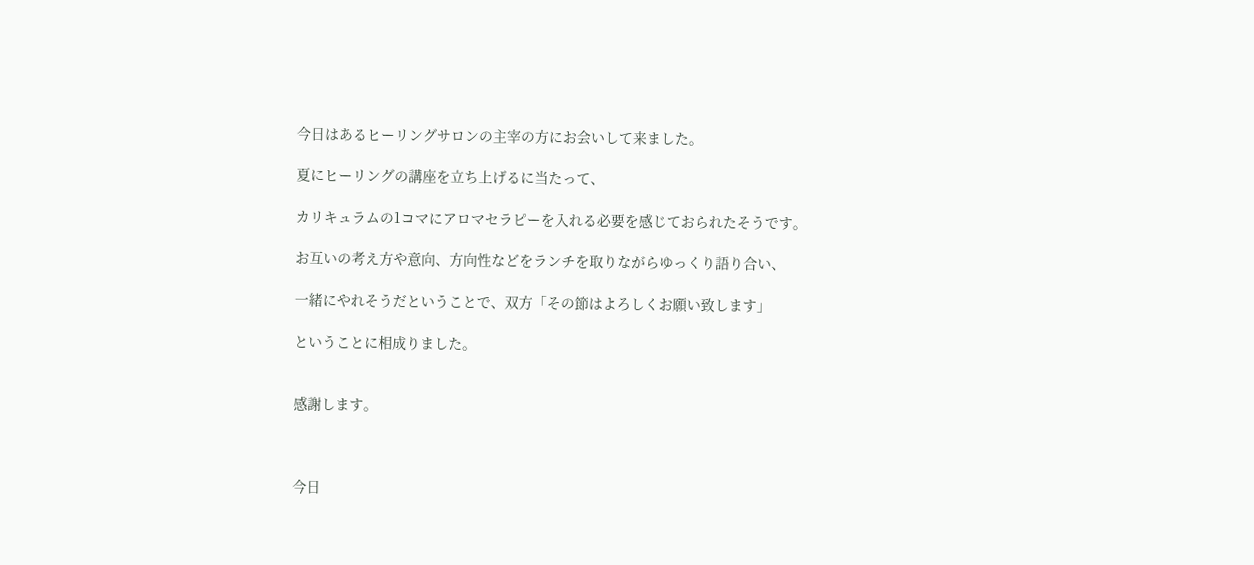今日はあるヒーリングサロンの主宰の方にお会いして来ました。

夏にヒーリングの講座を立ち上げるに当たって、

カリキュラムの1コマにアロマセラピーを入れる必要を感じておられたそうです。

お互いの考え方や意向、方向性などをランチを取りながらゆっくり語り合い、

一緒にやれそうだということで、双方「その節はよろしくお願い致します」

ということに相成りました。


感謝します。



今日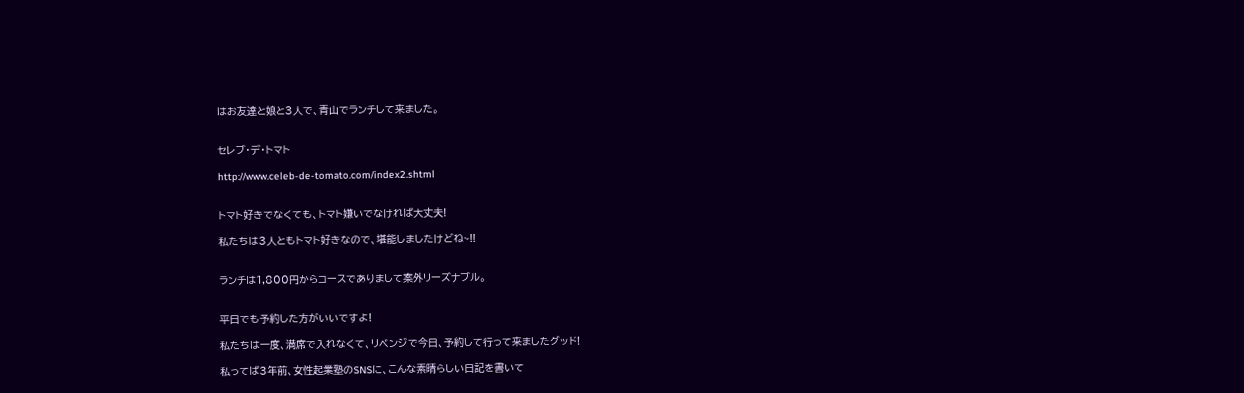はお友達と娘と3人で、青山でランチして来ました。


セレブ・デ・トマト

http://www.celeb-de-tomato.com/index2.shtml


トマト好きでなくても、トマト嫌いでなければ大丈夫!

私たちは3人ともトマト好きなので、堪能しましたけどね~!!


ランチは1,800円からコースでありまして案外リーズナブル。


平日でも予約した方がいいですよ!

私たちは一度、満席で入れなくて、リベンジで今日、予約して行って来ましたグッド!

私ってば3年前、女性起業塾のSNSに、こんな素晴らしい日記を書いて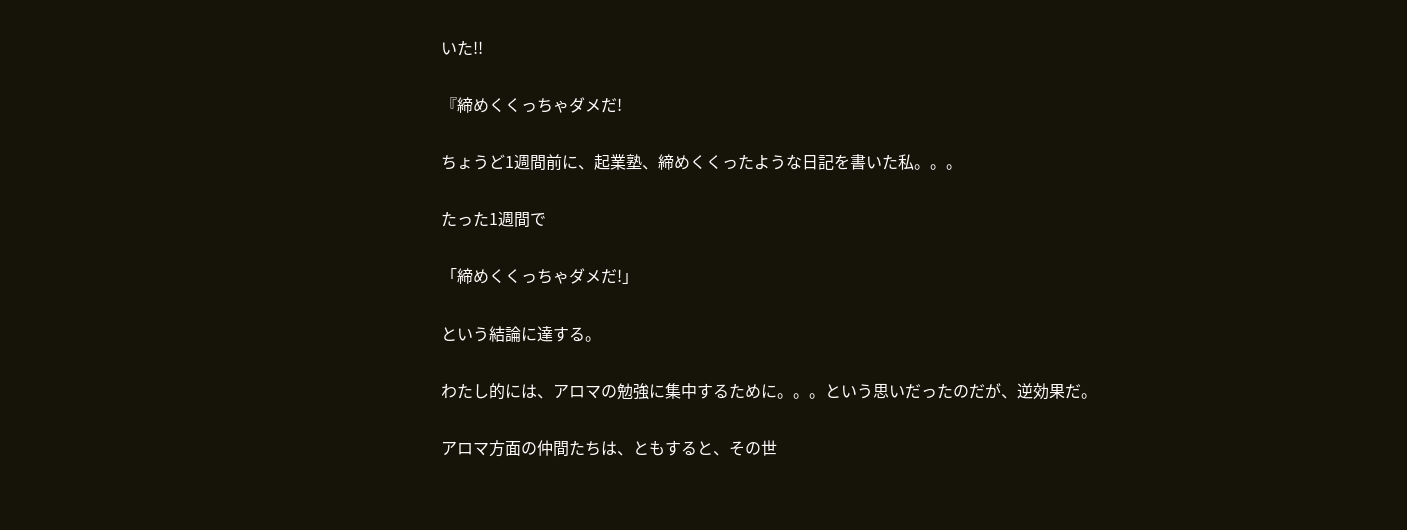いた!!

『締めくくっちゃダメだ!

ちょうど1週間前に、起業塾、締めくくったような日記を書いた私。。。

たった1週間で

「締めくくっちゃダメだ!」

という結論に達する。

わたし的には、アロマの勉強に集中するために。。。という思いだったのだが、逆効果だ。

アロマ方面の仲間たちは、ともすると、その世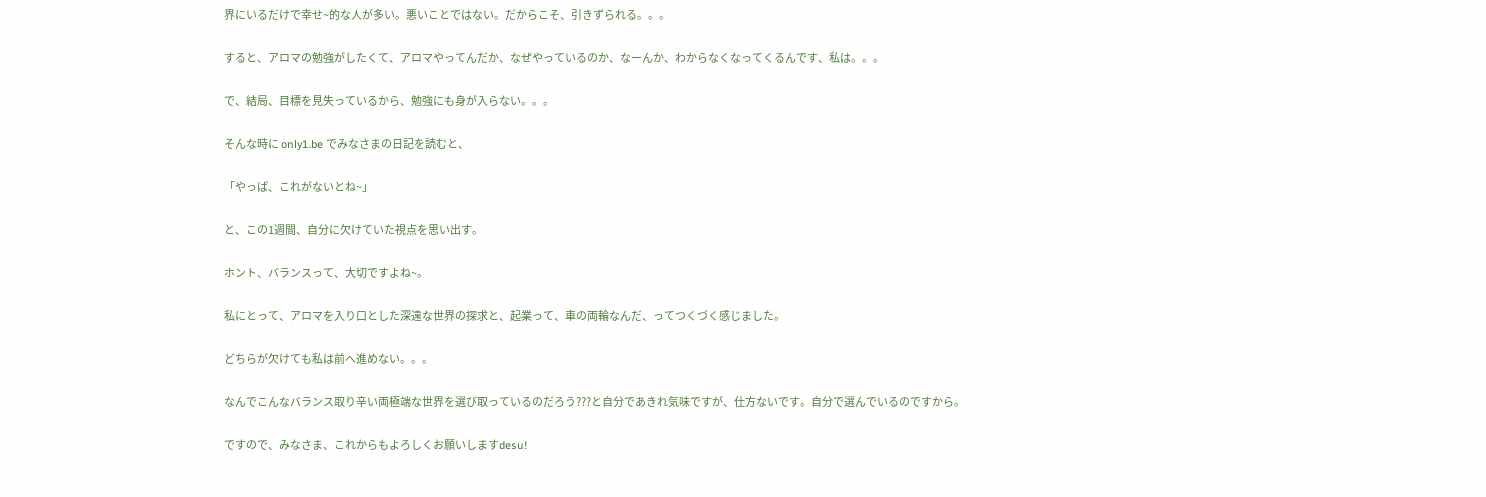界にいるだけで幸せ~的な人が多い。悪いことではない。だからこそ、引きずられる。。。

すると、アロマの勉強がしたくて、アロマやってんだか、なぜやっているのか、なーんか、わからなくなってくるんです、私は。。。

で、結局、目標を見失っているから、勉強にも身が入らない。。。

そんな時に only1.be でみなさまの日記を読むと、

「やっぱ、これがないとね~」

と、この1週間、自分に欠けていた視点を思い出す。

ホント、バランスって、大切ですよね~。

私にとって、アロマを入り口とした深遠な世界の探求と、起業って、車の両輪なんだ、ってつくづく感じました。

どちらが欠けても私は前へ進めない。。。

なんでこんなバランス取り辛い両極端な世界を選び取っているのだろう???と自分であきれ気味ですが、仕方ないです。自分で選んでいるのですから。

ですので、みなさま、これからもよろしくお願いしますdesu!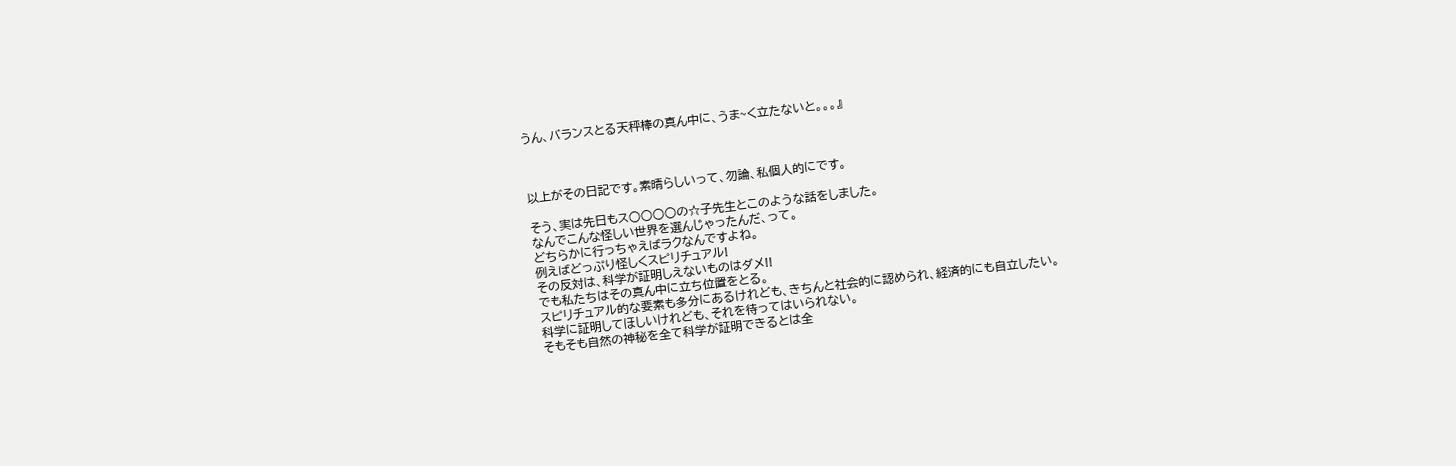うん、バランスとる天秤棒の真ん中に、うま~く立たないと。。。』



以上がその日記です。素晴らしいって、勿論、私個人的にです。

そう、実は先日もス○○○○の☆子先生とこのような話をしました。
なんでこんな怪しい世界を選んじゃったんだ、って。
どちらかに行っちゃえばラクなんですよね。
例えばどっぷり怪しくスピリチュアル!
その反対は、科学が証明しえないものはダメ!!
でも私たちはその真ん中に立ち位置をとる。
スピリチュアル的な要素も多分にあるけれども、きちんと社会的に認められ、経済的にも自立したい。
科学に証明してほしいけれども、それを待ってはいられない。
そもそも自然の神秘を全て科学が証明できるとは全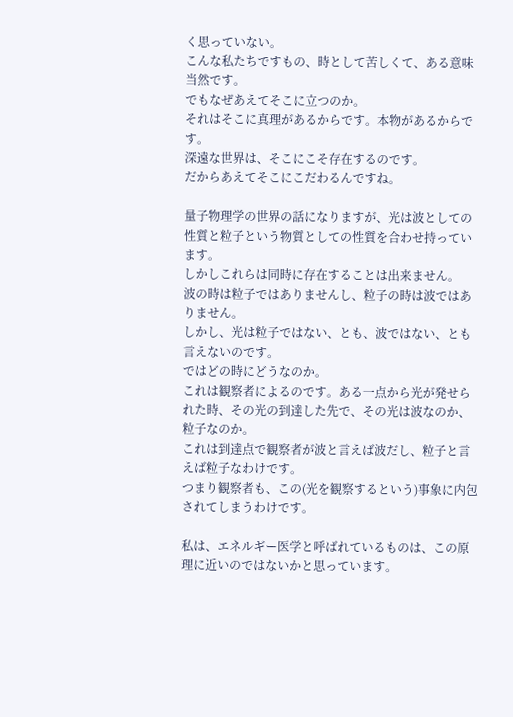く思っていない。
こんな私たちですもの、時として苦しくて、ある意味当然です。
でもなぜあえてそこに立つのか。
それはそこに真理があるからです。本物があるからです。
深遠な世界は、そこにこそ存在するのです。
だからあえてそこにこだわるんですね。

量子物理学の世界の話になりますが、光は波としての性質と粒子という物質としての性質を合わせ持っています。
しかしこれらは同時に存在することは出来ません。
波の時は粒子ではありませんし、粒子の時は波ではありません。
しかし、光は粒子ではない、とも、波ではない、とも言えないのです。
ではどの時にどうなのか。
これは観察者によるのです。ある一点から光が発せられた時、その光の到達した先で、その光は波なのか、粒子なのか。
これは到達点で観察者が波と言えば波だし、粒子と言えば粒子なわけです。
つまり観察者も、この(光を観察するという)事象に内包されてしまうわけです。

私は、エネルギー医学と呼ばれているものは、この原理に近いのではないかと思っています。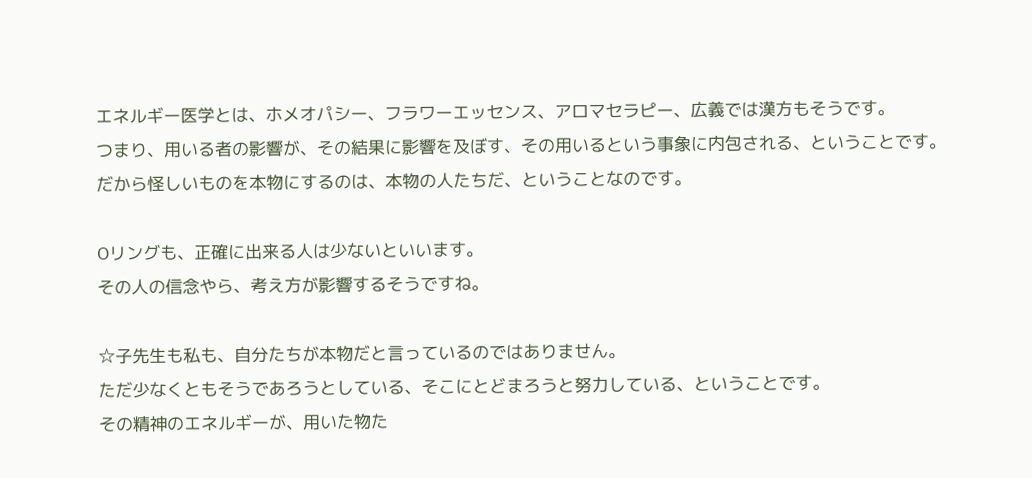エネルギー医学とは、ホメオパシー、フラワーエッセンス、アロマセラピー、広義では漢方もそうです。
つまり、用いる者の影響が、その結果に影響を及ぼす、その用いるという事象に内包される、ということです。
だから怪しいものを本物にするのは、本物の人たちだ、ということなのです。

Oリングも、正確に出来る人は少ないといいます。
その人の信念やら、考え方が影響するそうですね。

☆子先生も私も、自分たちが本物だと言っているのではありません。
ただ少なくともそうであろうとしている、そこにとどまろうと努力している、ということです。
その精神のエネルギーが、用いた物た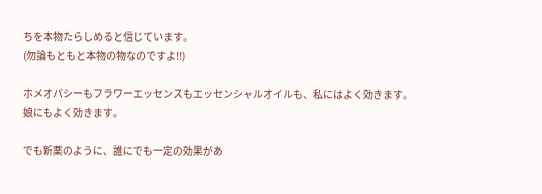ちを本物たらしめると信じています。
(勿論もともと本物の物なのですよ!!)

ホメオパシーもフラワーエッセンスもエッセンシャルオイルも、私にはよく効きます。
娘にもよく効きます。

でも新薬のように、誰にでも一定の効果があ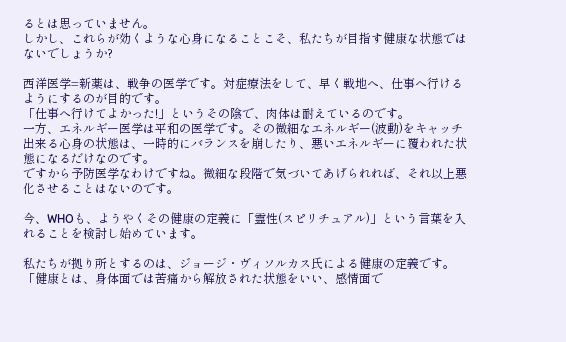るとは思っていません。
しかし、これらが効くような心身になることこそ、私たちが目指す健康な状態ではないでしょうか?

西洋医学=新薬は、戦争の医学です。対症療法をして、早く戦地へ、仕事へ行けるようにするのが目的です。
「仕事へ行けてよかった!」というその陰で、肉体は耐えているのです。
一方、エネルギー医学は平和の医学です。その微細なエネルギー(波動)をキャッチ出来る心身の状態は、一時的にバランスを崩したり、悪いエネルギーに覆われた状態になるだけなのです。
ですから予防医学なわけですね。微細な段階で気づいてあげられれば、それ以上悪化させることはないのです。

今、WHOも、ようやくその健康の定義に「霊性(スピリチュアル)」という言葉を入れることを検討し始めています。

私たちが拠り所とするのは、ジョージ・ヴィソルカス氏による健康の定義です。
「健康とは、身体面では苦痛から解放された状態をいい、感情面で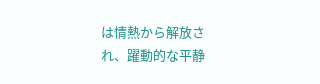は情熱から解放され、躍動的な平静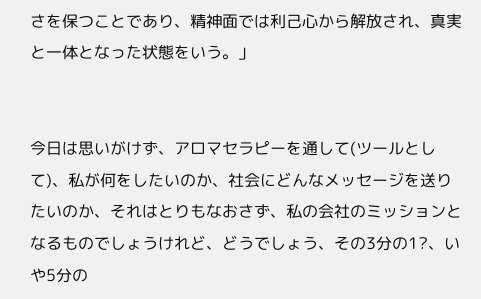さを保つことであり、精神面では利己心から解放され、真実と一体となった状態をいう。」


今日は思いがけず、アロマセラピーを通して(ツールとして)、私が何をしたいのか、社会にどんなメッセージを送りたいのか、それはとりもなおさず、私の会社のミッションとなるものでしょうけれど、どうでしょう、その3分の1?、いや5分の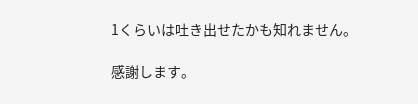1くらいは吐き出せたかも知れません。

感謝します。